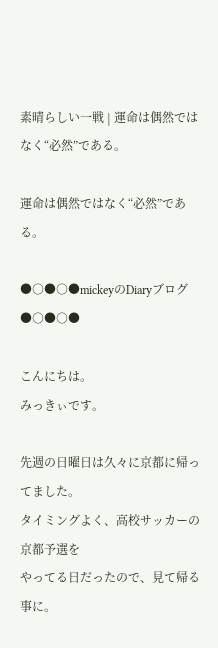素晴らしい一戦 | 運命は偶然ではなく“必然”である。

運命は偶然ではなく“必然”である。

●○●○●mickeyのDiaryブログ●○●○●

こんにちは。
みっきぃです。

先週の日曜日は久々に京都に帰ってました。
タイミングよく、高校サッカーの京都予選を
やってる日だったので、見て帰る事に。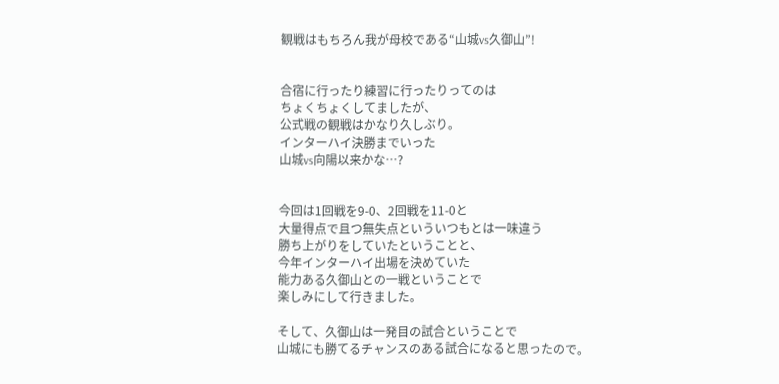観戦はもちろん我が母校である“山城vs久御山”!


合宿に行ったり練習に行ったりってのは
ちょくちょくしてましたが、
公式戦の観戦はかなり久しぶり。
インターハイ決勝までいった
山城vs向陽以来かな…?


今回は1回戦を9-0、2回戦を11-0と
大量得点で且つ無失点といういつもとは一味違う
勝ち上がりをしていたということと、
今年インターハイ出場を決めていた
能力ある久御山との一戦ということで
楽しみにして行きました。

そして、久御山は一発目の試合ということで
山城にも勝てるチャンスのある試合になると思ったので。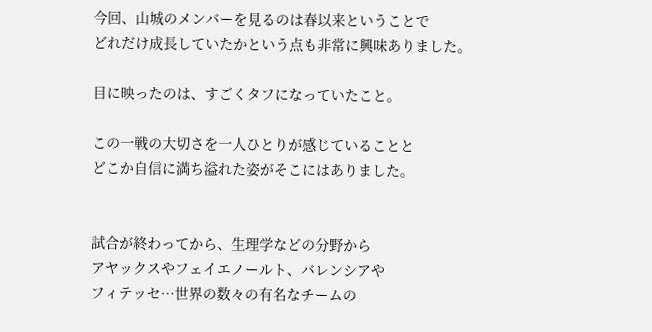今回、山城のメンバーを見るのは春以来ということで
どれだけ成長していたかという点も非常に興味ありました。

目に映ったのは、すごくタフになっていたこと。

この一戦の大切さを一人ひとりが感じていることと
どこか自信に満ち溢れた姿がそこにはありました。


試合が終わってから、生理学などの分野から
アヤックスやフェイエノールト、バレンシアや
フィテッセ…世界の数々の有名なチームの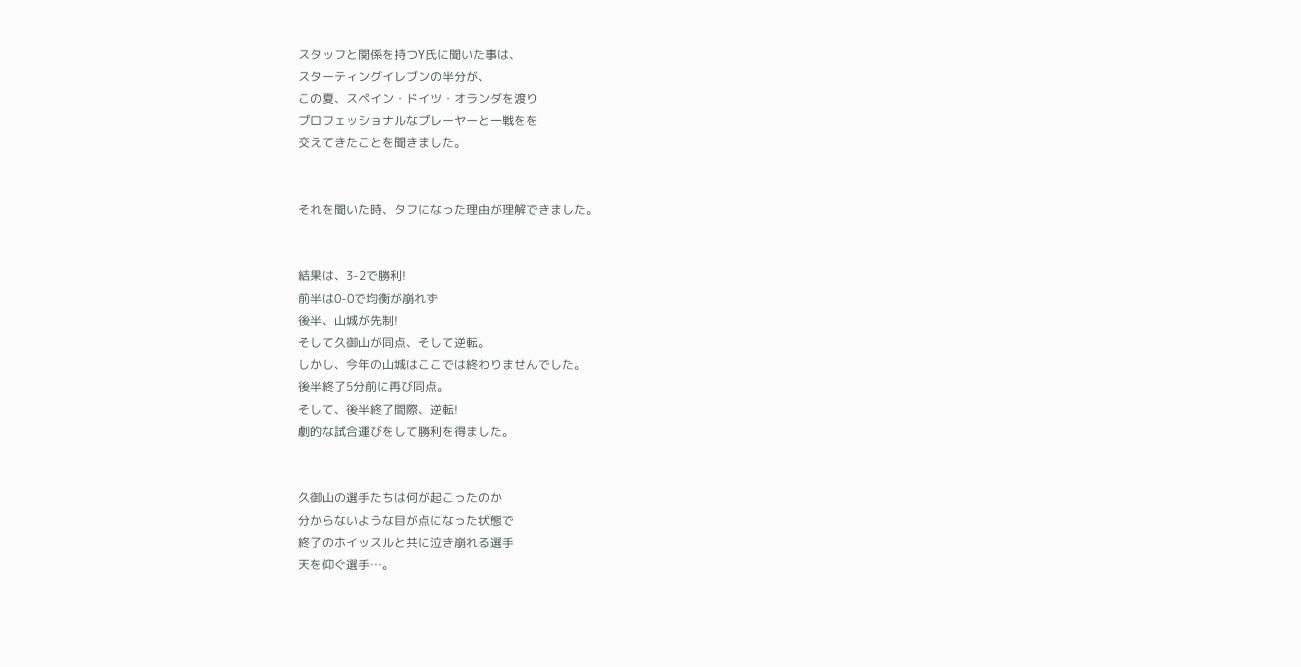スタッフと関係を持つY氏に聞いた事は、
スターティングイレブンの半分が、
この夏、スペイン・ドイツ・オランダを渡り
プロフェッショナルなプレーヤーと一戦をを
交えてきたことを聞きました。


それを聞いた時、タフになった理由が理解できました。


結果は、3-2で勝利!
前半は0-0で均衡が崩れず
後半、山城が先制!
そして久御山が同点、そして逆転。
しかし、今年の山城はここでは終わりませんでした。
後半終了5分前に再び同点。
そして、後半終了間際、逆転!
劇的な試合運びをして勝利を得ました。


久御山の選手たちは何が起こったのか
分からないような目が点になった状態で
終了のホイッスルと共に泣き崩れる選手
天を仰ぐ選手…。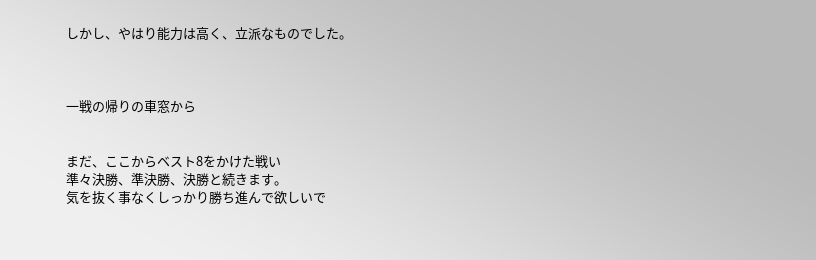しかし、やはり能力は高く、立派なものでした。



一戦の帰りの車窓から


まだ、ここからベスト8をかけた戦い
準々決勝、準決勝、決勝と続きます。
気を抜く事なくしっかり勝ち進んで欲しいで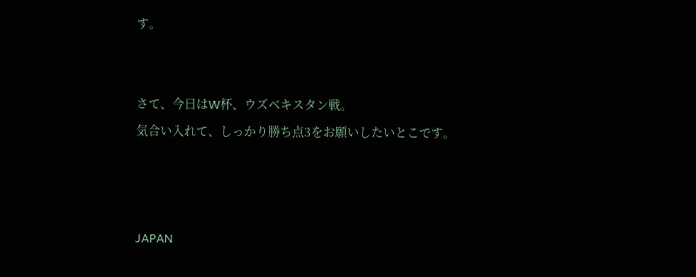す。


さて、今日はW杯、ウズベキスタン戦。
気合い入れて、しっかり勝ち点3をお願いしたいとこです。



JAPAN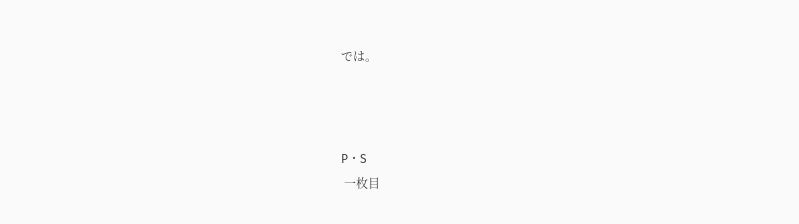では。



P・S
 一枚目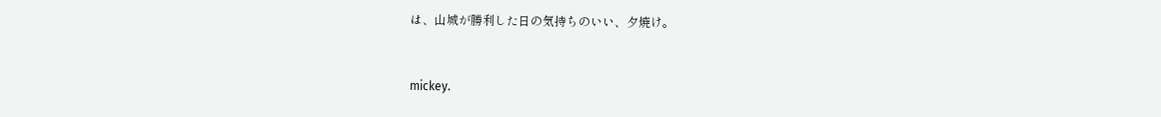は、山城が勝利した日の気持ちのいい、夕焼け。


mickey.